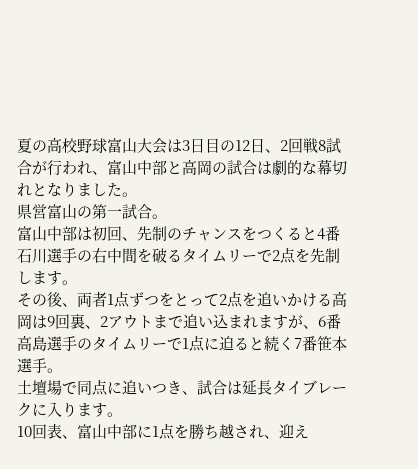夏の高校野球富山大会は3日目の12日、2回戦8試合が行われ、富山中部と高岡の試合は劇的な幕切れとなりました。
県営富山の第一試合。
富山中部は初回、先制のチャンスをつくると4番石川選手の右中間を破るタイムリーで2点を先制します。
その後、両者1点ずつをとって2点を追いかける高岡は9回裏、2アウトまで追い込まれますが、6番高島選手のタイムリーで1点に迫ると続く7番笹本選手。
土壇場で同点に追いつき、試合は延長タイブレークに入ります。
10回表、富山中部に1点を勝ち越され、迎え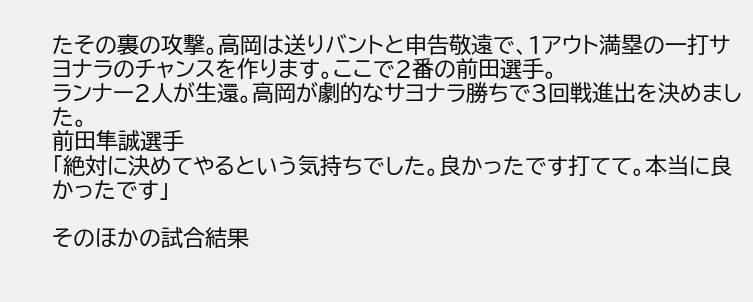たその裏の攻撃。高岡は送りバントと申告敬遠で、1アウト満塁の一打サヨナラのチャンスを作ります。ここで2番の前田選手。
ランナー2人が生還。高岡が劇的なサヨナラ勝ちで3回戦進出を決めました。
前田隼誠選手
「絶対に決めてやるという気持ちでした。良かったです打てて。本当に良かったです」

そのほかの試合結果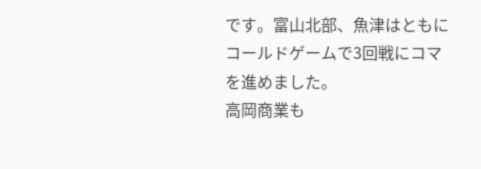です。富山北部、魚津はともにコールドゲームで3回戦にコマを進めました。
高岡商業も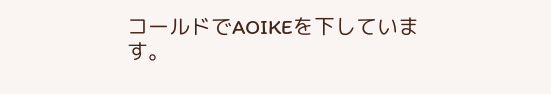コールドでAOIKEを下しています。